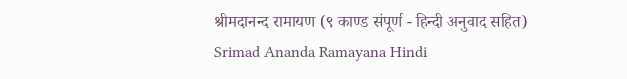श्रीमदानन्द रामायण (९ काण्ड संपूर्ण - हिन्दी अनुवाद सहित)
Srimad Ananda Ramayana Hindi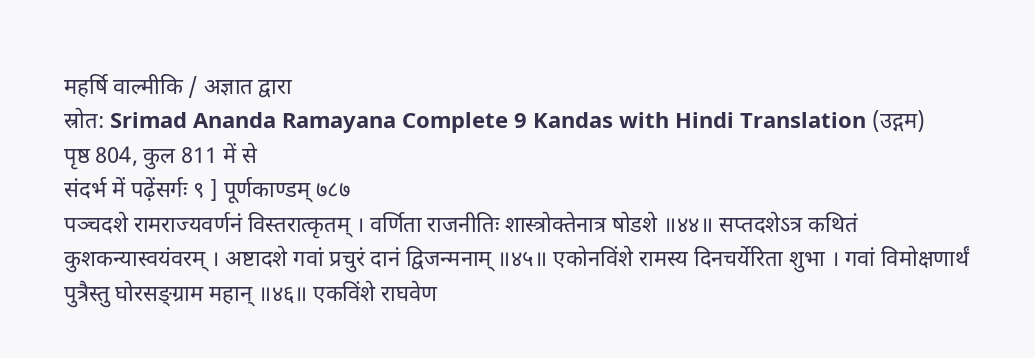महर्षि वाल्मीकि / अज्ञात द्वारा
स्रोत: Srimad Ananda Ramayana Complete 9 Kandas with Hindi Translation (उद्गम)
पृष्ठ 804, कुल 811 में से
संदर्भ में पढ़ेंसर्गः ९ ] पूर्णकाण्डम् ७८७
पञ्चदशे रामराज्यवर्णनं विस्तरात्कृतम् । वर्णिता राजनीतिः शास्त्रोक्तेनात्र षोडशे ॥४४॥ सप्तदशेऽत्र कथितं कुशकन्यास्वयंवरम् । अष्टादशे गवां प्रचुरं दानं द्विजन्मनाम् ॥४५॥ एकोनविंशे रामस्य दिनचर्येरिता शुभा । गवां विमोक्षणार्थं पुत्रैस्तु घोरसङ्ग्राम महान् ॥४६॥ एकविंशे राघवेण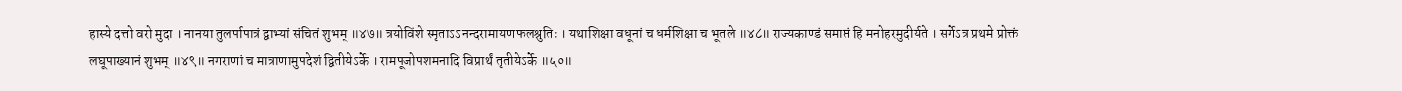हास्ये दत्तो वरो मुदा । नानया तुलर्पापात्रं द्वाभ्यां संचितं शुभम् ॥४७॥ त्रयोविंशे स्मृताऽऽनन्दरामायणफलश्रुतिः । यथाशिक्षा वधूनां च धर्मशिक्षा च भूतले ॥४८॥ राज्यकाण्डं समाप्तं हि मनोहरमुदीर्यते । सर्गेऽत्र प्रथमे प्रोक्तं लघूपाख्यानं शुभम् ॥४९॥ नगराणां च मात्राणामुपदेशं द्वितीयेऽर्के । रामपूजोपशमनादि विप्रार्थं तृतीयेऽर्के ॥५०॥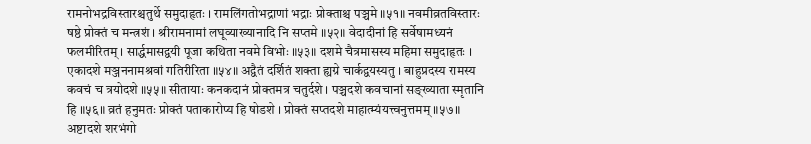रामनोभद्रविस्तारश्चतुर्थे समुदाहृतः । रामलिंगतोभद्राणां भद्राः प्रोक्ताश्च पञ्चमे ॥५१॥ नवमीव्रतविस्तारः षष्ठे प्रोक्तं च मन्त्रशं । श्रीरामनामां लघूव्याख्यानादि नि सप्तमे ॥५२॥ वेदादीनां हि सर्वेषामध्यनं फलमीरितम् । सार्द्धमासद्वयी पूजा कथिता नवमे विभोः ॥५३॥ दशमे चैत्रमासस्य महिमा समुदाहृतः । एकादशे मञ्जननामश्रवां गतिरीरिता ॥५४॥ अद्वैतं दर्शितं शक्ता ह्यग्रे चार्कद्वयस्यतु । बाहुप्रदस्य रामस्य कवचं च त्रयोदशे ॥५५॥ सीतायाः कनकदानं प्रोक्तमत्र चतुर्दशे । पञ्चदशे कवचानां सङ्ख्याता स्मृतानि हि ॥५६॥ व्रतं हनुमतः प्रोक्तं पताकारोप्य हि षोडशे । प्रोक्तं सप्तदशे माहात्म्यंयत्त्वनुत्तमम् ॥५७॥ अष्टादशे शरभंगो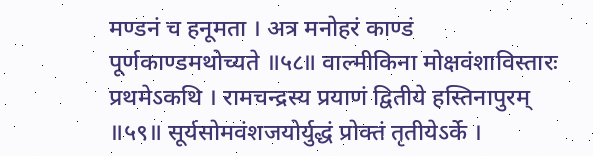मण्डनं च हनूमता । अत्र मनोहरं काण्डं पूर्णकाण्डमथोच्यते ॥५८॥ वाल्मीकिना मोक्षवंशाविस्तारः प्रथमेऽकथि । रामचन्द्रस्य प्रयाणं द्वितीये हस्तिनापुरम् ॥५९॥ सूर्यसोमवंशजयोर्युद्धं प्रोक्तं तृतीयेऽर्के ।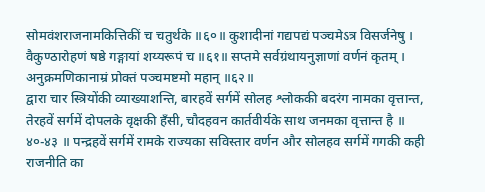सोमवंशराजनामकित्तिकीं च चतुर्थके ॥६०॥ कुशादीनां गद्यपद्यं पञ्चमेऽत्र विसर्जनेषु । वैकुण्ठारोहणं षष्ठे गङ्गायां शय्यरूपं च ॥६१॥ सप्तमे सर्वग्रंथायनुज्ञाणां वर्णनं कृतम् । अनुक्रमणिकानाम्रं प्रोक्तं पञ्चमष्टमो महान् ॥६२॥
द्वारा चार स्त्रियोंकी व्याख्याशन्ति, बारहवें सर्गमें सोलह श्लोककी बदरंग नामका वृत्तान्त, तेरहवें सर्गमें दोपलके वृक्षकी हँसी, चौदहवन कार्तवीर्यके साथ जनमका वृत्तान्त है ॥ ४०-४३ ॥ पन्द्रहवें सर्गमें रामके राज्यका सविस्तार वर्णन और सोलहव सर्गमें गगकी कही राजनीति का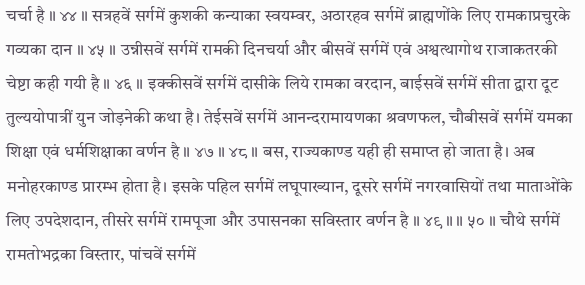चर्चा है ॥ ४४ ॥ सत्रहवें सर्गमें कुशकी कन्याका स्वयम्वर, अठारहव सर्गमें ब्राह्मणोंके लिए रामकाप्रचुरके गव्यका दान ॥ ४५ ॥ उन्नीसवें सर्गमें रामकी दिनचर्या और बीसवें सर्गमें एवं अश्वत्थागोथ राजाकतरकी चेष्टा कही गयी है ॥ ४६ ॥ इक्कीसवें सर्गमें दासीके लिये रामका वरदान, बाईसवें सर्गमें सीता द्वारा दूट तुल्ययोपात्रीं युन जोड़नेकी कथा है। तेईसवें सर्गमें आनन्दरामायणका श्रवणफल, चौबीसवें सर्गमें यमका शिक्षा एवं धर्मशिक्षाका वर्णन है ॥ ४७ ॥ ४८ ॥ बस, राज्यकाण्ड यही ही समाप्त हो जाता है। अब मनोहरकाण्ड प्रारम्भ होता है। इसके पहिल सर्गमें लघूपाख्यान, दूसरे सर्गमें नगरवासियों तथा माताओंके लिए उपदेशदान, तीसरे सर्गमें रामपूजा और उपासनका सविस्तार वर्णन है ॥ ४९ ॥ ॥ ५० ॥ चौथे सर्गमें रामतोभद्रका विस्तार, पांचवें सर्गमें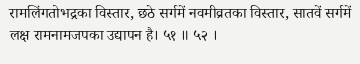रामलिंगतोभद्रका विस्तार, छठे सर्गमें नवमीव्रतका विस्तार, सातवें सर्गमें लक्ष रामनामजपका उद्यापन है। ५१ ॥ ५२ ।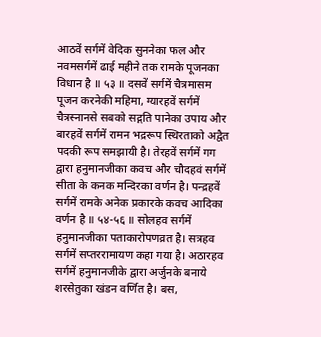आठवें सर्गमें वेदिक सुननेका फल और नवमसर्गमें ढाई महीने तक रामके पूजनका विधान है ॥ ५३ ॥ दसवें सर्गमें चैत्रमासम पूजन करनेकी महिमा, ग्यारहवें सर्गमें चैत्रस्नानसे सबको सद्गति पानेका उपाय और बारहवें सर्गमें रामन भद्ररूप स्थिरताको अद्वैत पदकी रूप समझायी है। तेरहवें सर्गमें गग द्वारा हनुमानजीका कवच और चौदहवं सर्गमें सीता के कनक मन्दिरका वर्णन है। पन्द्रहवें सर्गमें रामके अनेक प्रकारके कवच आदिका वर्णन है ॥ ५४-५६ ॥ सोलहव सर्गमें हनुमानजीका पताकारोपणव्रत है। सत्रहव सर्गमें सप्तररामायण कहा गया है। अठारहव सर्गमें हनुमानजीके द्वारा अर्जुनके बनाये शरसेतुका खंडन वर्णित है। बस,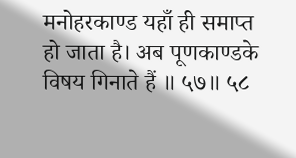मनोहरकाण्ड यहाँ ही समाप्त हो जाता है। अब पूणकाण्डके विषय गिनाते हैं ॥ ५७॥ ५८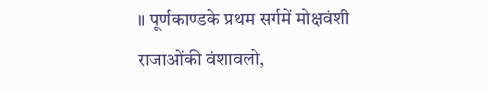॥ पूर्णकाण्डके प्रथम सर्गमें मोक्षवंशी राजाओंकी वंशावलो,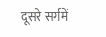दूसरे सर्गमें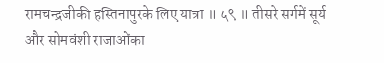रामचन्द्रजीकी हस्तिनापुरके लिए यात्रा ॥ ५९ ॥ तीसरे सर्गमें सूर्य और सोमवंशी राजाओंका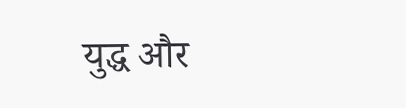युद्ध और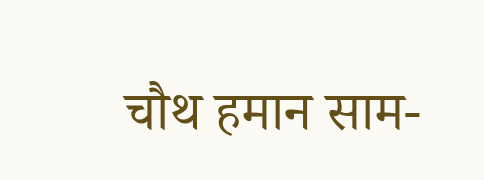चौथ हमान साम-